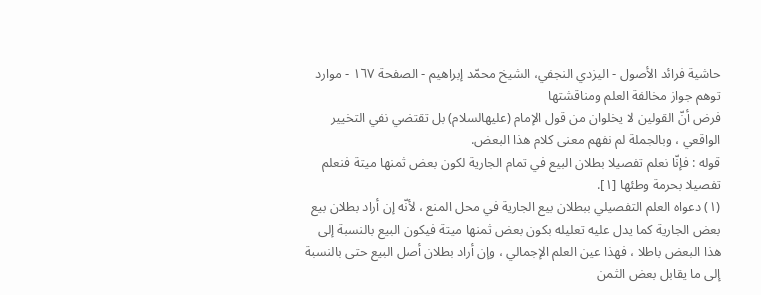حاشية فرائد الأصول - اليزدي النجفي، الشيخ محمّد إبراهيم - الصفحة ١٦٧ - موارد توهم جواز مخالفة العلم ومناقشتها
فرض أنّ القولين لا يخلوان من قول الإمام (عليهالسلام) بل تقتضي نفي التخيير الواقعي ، وبالجملة لم نفهم معنى كلام هذا البعض.
قوله : فإنّا نعلم تفصيلا بطلان البيع في تمام الجارية لكون بعض ثمنها ميتة فنعلم تفصيلا بحرمة وطئها [١].
(١) دعواه العلم التفصيلي ببطلان بيع الجارية في محل المنع ، لأنّه إن أراد بطلان بيع بعض الجارية كما يدل عليه تعليله بكون بعض ثمنها ميتة فيكون البيع بالنسبة إلى هذا البعض باطلا ، فهذا عين العلم الإجمالي ، وإن أراد بطلان أصل البيع حتى بالنسبة إلى ما يقابل بعض الثمن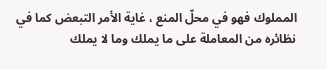المملوك فهو في محلّ المنع ، غاية الأمر التبعض كما في نظائره من المعاملة على ما يملك وما لا يملك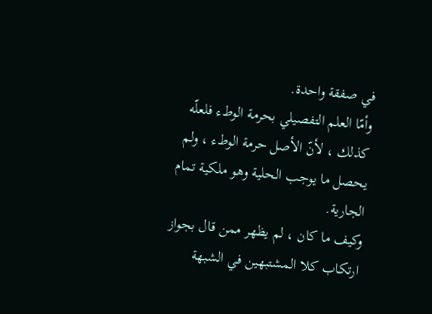في صفقة واحدة.
وأمّا العلم التفصيلي بحرمة الوطء فلعلّه كذلك ، لأنّ الأصل حرمة الوطء ، ولم يحصل ما يوجب الحلية وهو ملكية تمام الجارية.
وكيف ما كان ، لم يظهر ممن قال بجواز ارتكاب كلا المشتبهين في الشبهة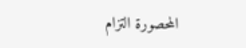المحصورة التزام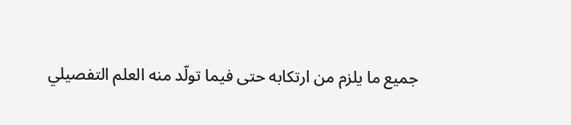جميع ما يلزم من ارتكابه حتى فيما تولّد منه العلم التفصيلي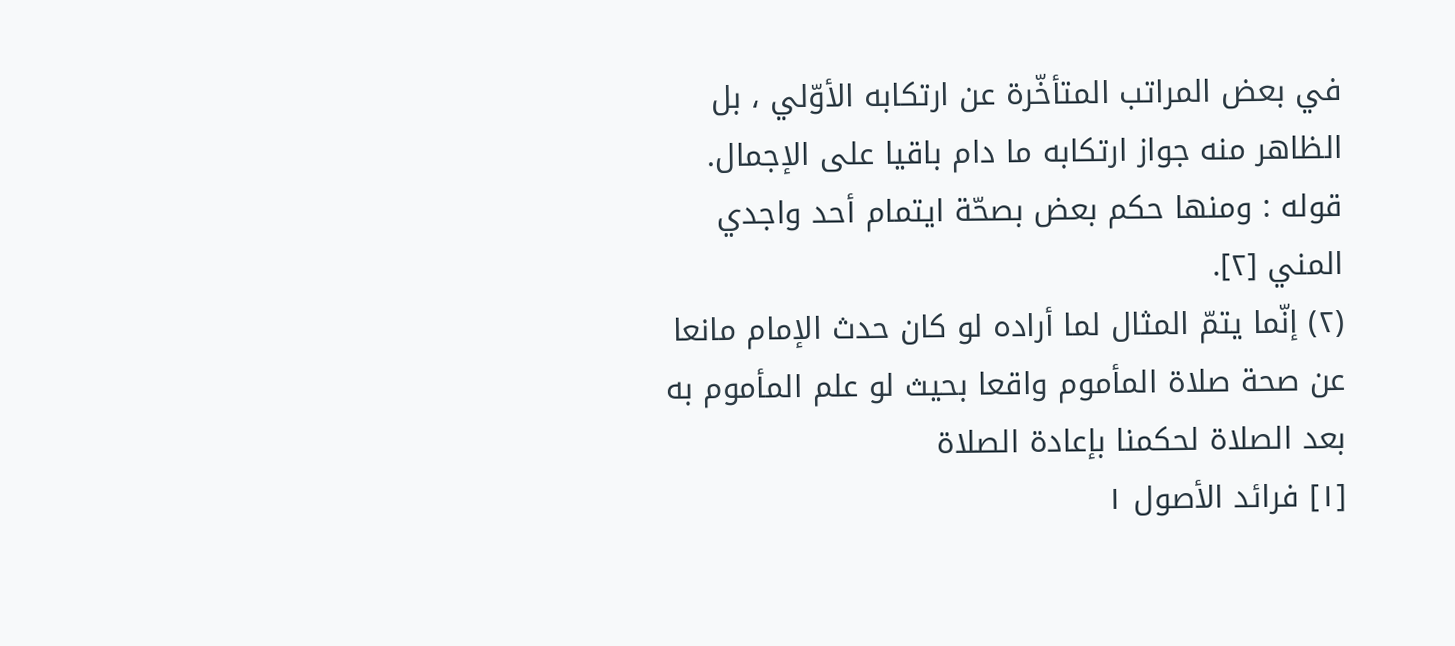في بعض المراتب المتأخّرة عن ارتكابه الأوّلي ، بل الظاهر منه جواز ارتكابه ما دام باقيا على الإجمال.
قوله : ومنها حكم بعض بصحّة ايتمام أحد واجدي المني [٢].
(٢) إنّما يتمّ المثال لما أراده لو كان حدث الإمام مانعا عن صحة صلاة المأموم واقعا بحيث لو علم المأموم به بعد الصلاة لحكمنا بإعادة الصلاة
[١] فرائد الأصول ١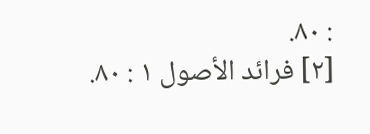: ٨٠.
[٢] فرائد الأصول ١ : ٨٠.